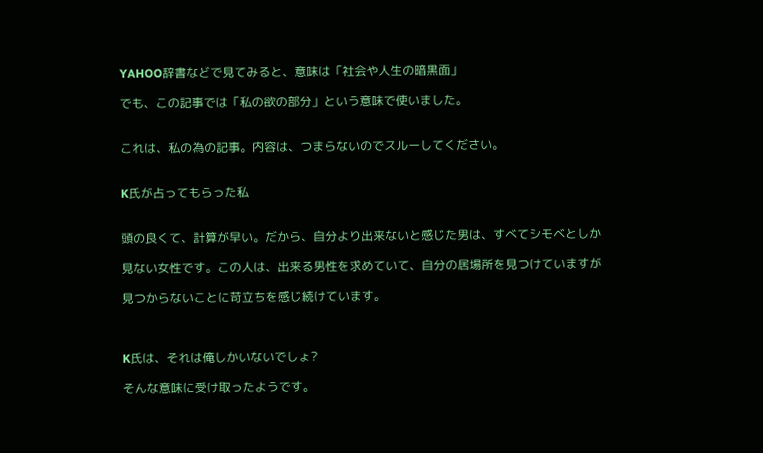YAHOO辞書などで見てみると、意味は「社会や人生の暗黒面」

でも、この記事では「私の欲の部分」という意味で使いました。


これは、私の為の記事。内容は、つまらないのでスルーしてください。


K氏が占ってもらった私


頭の良くて、計算が早い。だから、自分より出来ないと感じた男は、すべてシモベとしか

見ない女性です。この人は、出来る男性を求めていて、自分の居場所を見つけていますが

見つからないことに苛立ちを感じ続けています。



K氏は、それは俺しかいないでしょ?

そんな意味に受け取ったようです。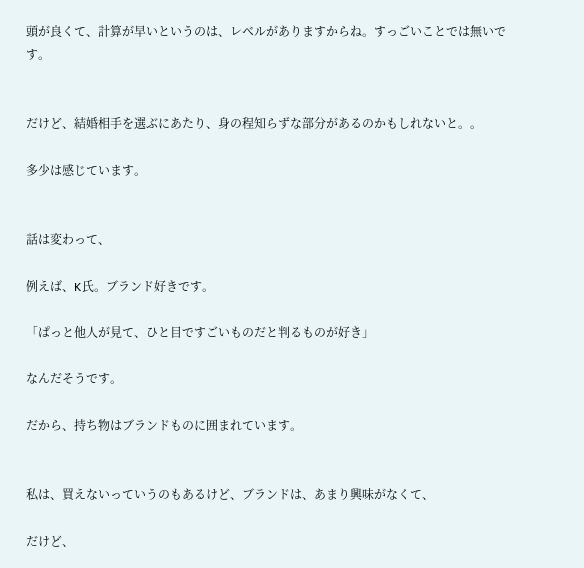頭が良くて、計算が早いというのは、レベルがありますからね。すっごいことでは無いです。


だけど、結婚相手を選ぶにあたり、身の程知らずな部分があるのかもしれないと。。

多少は感じています。


話は変わって、

例えば、K氏。ブランド好きです。

「ぱっと他人が見て、ひと目ですごいものだと判るものが好き」

なんだそうです。

だから、持ち物はブランドものに囲まれています。


私は、買えないっていうのもあるけど、ブランドは、あまり興味がなくて、

だけど、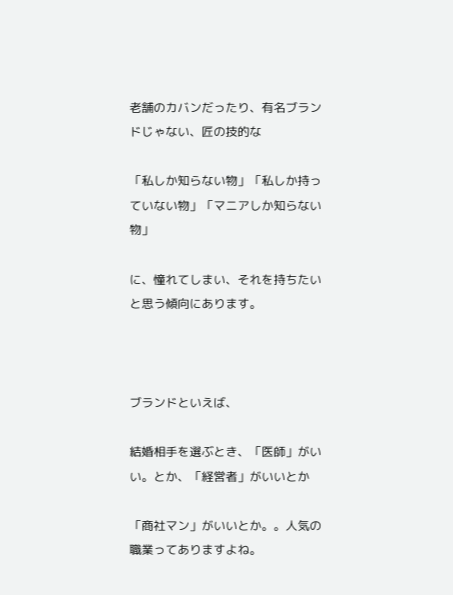老舗のカバンだったり、有名ブランドじゃない、匠の技的な

「私しか知らない物」「私しか持っていない物」「マニアしか知らない物」

に、憧れてしまい、それを持ちたいと思う傾向にあります。



ブランドといえば、

結婚相手を選ぶとき、「医師」がいい。とか、「経営者」がいいとか

「商社マン」がいいとか。。人気の職業ってありますよね。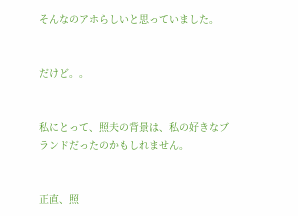そんなのアホらしいと思っていました。


だけど。。


私にとって、照夫の背景は、私の好きなブランドだったのかもしれません。


正直、照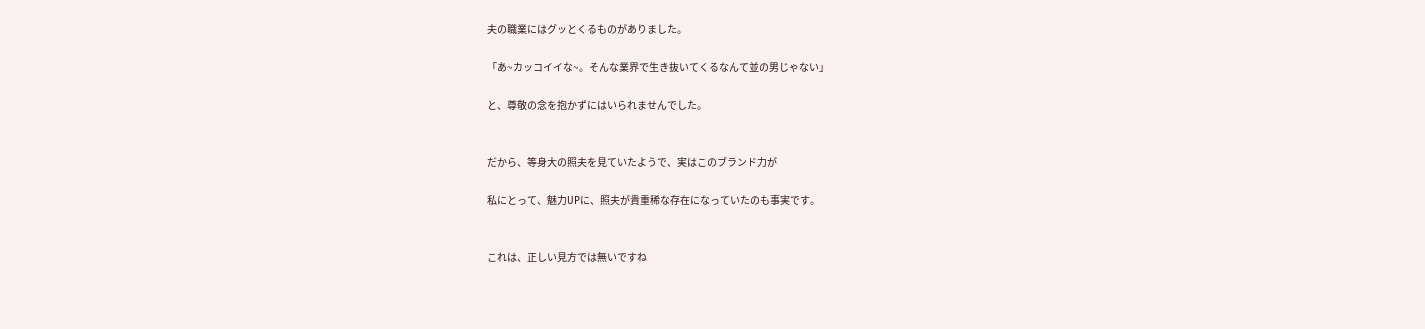夫の職業にはグッとくるものがありました。

「あ~カッコイイな~。そんな業界で生き抜いてくるなんて並の男じゃない」

と、尊敬の念を抱かずにはいられませんでした。


だから、等身大の照夫を見ていたようで、実はこのブランド力が

私にとって、魅力UPに、照夫が貴重稀な存在になっていたのも事実です。


これは、正しい見方では無いですね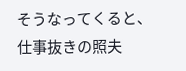そうなってくると、仕事抜きの照夫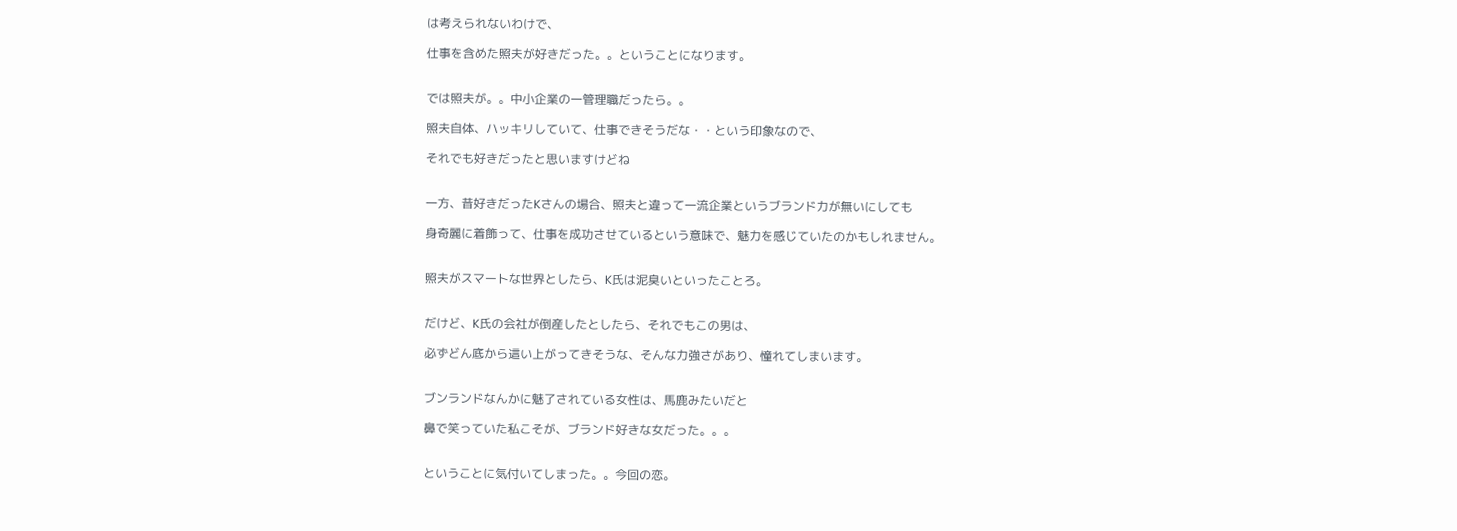は考えられないわけで、

仕事を含めた照夫が好きだった。。ということになります。


では照夫が。。中小企業の一管理職だったら。。

照夫自体、ハッキリしていて、仕事できそうだな・・という印象なので、

それでも好きだったと思いますけどね


一方、昔好きだったKさんの場合、照夫と違って一流企業というブランド力が無いにしても

身奇麗に着飾って、仕事を成功させているという意味で、魅力を感じていたのかもしれません。


照夫がスマートな世界としたら、K氏は泥臭いといったことろ。


だけど、K氏の会社が倒産したとしたら、それでもこの男は、

必ずどん底から這い上がってきそうな、そんな力強さがあり、憧れてしまいます。


ブンランドなんかに魅了されている女性は、馬鹿みたいだと

鼻で笑っていた私こそが、ブランド好きな女だった。。。


ということに気付いてしまった。。今回の恋。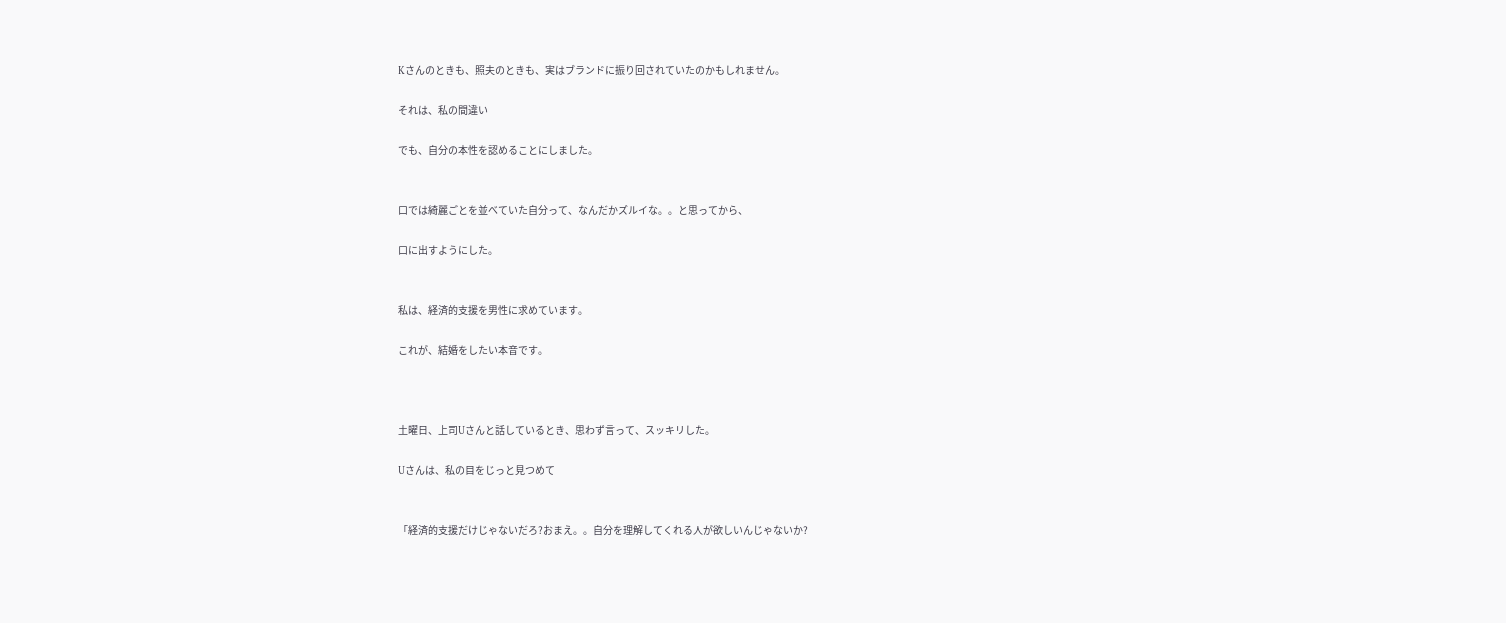Kさんのときも、照夫のときも、実はブランドに振り回されていたのかもしれません。

それは、私の間違い

でも、自分の本性を認めることにしました。


口では綺麗ごとを並べていた自分って、なんだかズルイな。。と思ってから、

口に出すようにした。


私は、経済的支援を男性に求めています。

これが、結婚をしたい本音です。



土曜日、上司Uさんと話しているとき、思わず言って、スッキリした。

Uさんは、私の目をじっと見つめて


「経済的支援だけじゃないだろ?おまえ。。自分を理解してくれる人が欲しいんじゃないか?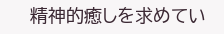精神的癒しを求めてい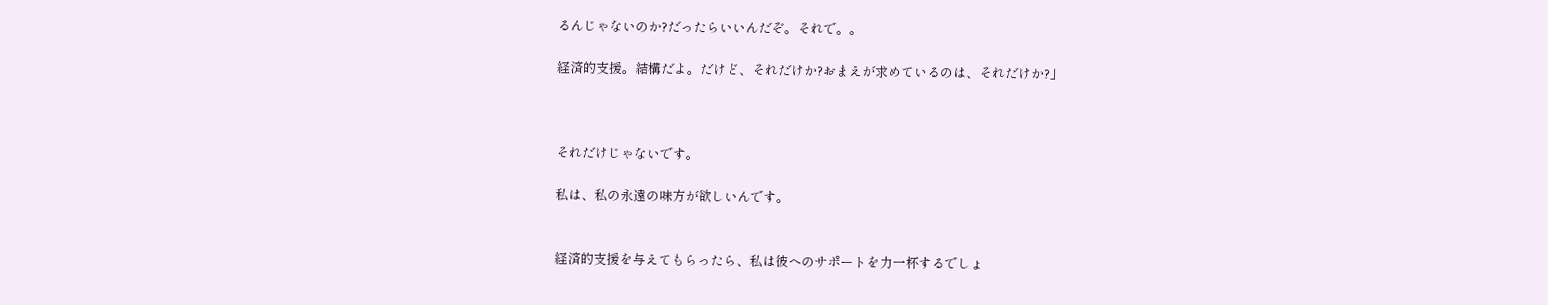るんじゃないのか?だったらいいんだぞ。それで。。

経済的支援。結構だよ。だけど、それだけか?おまえが求めているのは、それだけか?」



それだけじゃないです。

私は、私の永遠の味方が欲しいんです。


経済的支援を与えてもらったら、私は彼へのサポートを力一杯するでしょ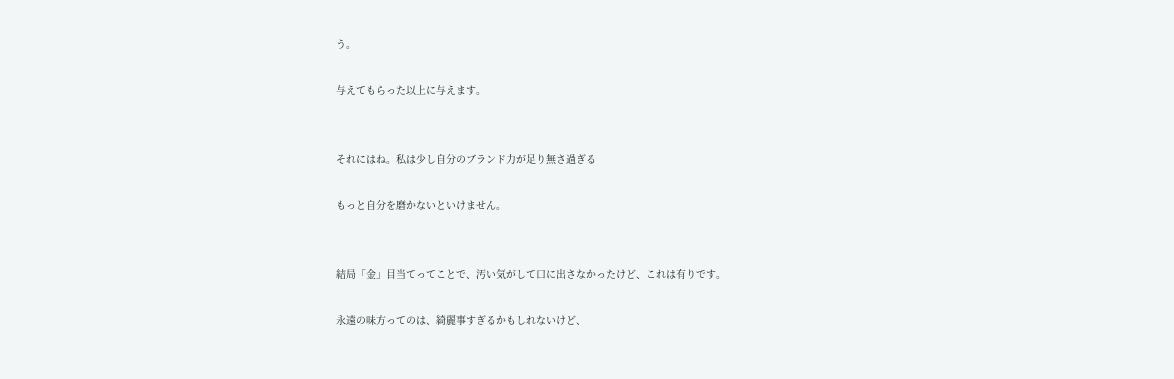う。

与えてもらった以上に与えます。


それにはね。私は少し自分のブランド力が足り無さ過ぎる

もっと自分を磨かないといけません。


結局「金」目当てってことで、汚い気がして口に出さなかったけど、これは有りです。

永遠の味方ってのは、綺麗事すぎるかもしれないけど、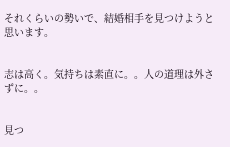それくらいの勢いで、結婚相手を見つけようと思います。


志は高く。気持ちは素直に。。人の道理は外さずに。。


見つ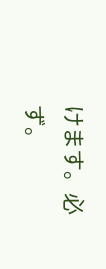けます。必ず。